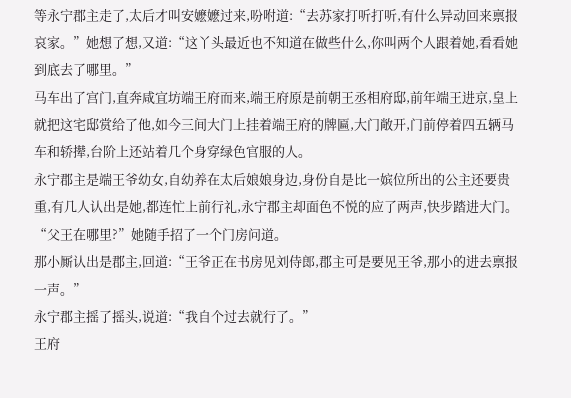等永宁郡主走了,太后才叫安嬷嬷过来,吩咐道:“去苏家打听打听,有什么异动回来禀报哀家。”她想了想,又道:“这丫头最近也不知道在做些什么,你叫两个人跟着她,看看她到底去了哪里。”
马车出了宫门,直奔咸宜坊端王府而来,端王府原是前朝王丞相府邸,前年端王进京,皇上就把这宅邸赏给了他,如今三间大门上挂着端王府的牌匾,大门敞开,门前停着四五辆马车和轿撵,台阶上还站着几个身穿绿色官服的人。
永宁郡主是端王爷幼女,自幼养在太后娘娘身边,身份自是比一嫔位所出的公主还要贵重,有几人认出是她,都连忙上前行礼,永宁郡主却面色不悦的应了两声,快步踏进大门。
“父王在哪里?”她随手招了一个门房问道。
那小厮认出是郡主,回道:“王爷正在书房见刘侍郎,郡主可是要见王爷,那小的进去禀报一声。”
永宁郡主摇了摇头,说道:“我自个过去就行了。”
王府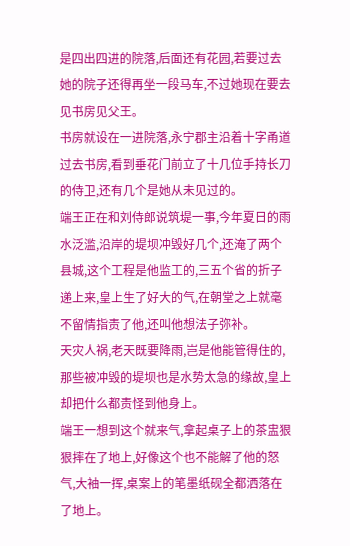是四出四进的院落,后面还有花园,若要过去她的院子还得再坐一段马车,不过她现在要去见书房见父王。
书房就设在一进院落,永宁郡主沿着十字甬道过去书房,看到垂花门前立了十几位手持长刀的侍卫,还有几个是她从未见过的。
端王正在和刘侍郎说筑堤一事,今年夏日的雨水泛滥,沿岸的堤坝冲毁好几个,还淹了两个县城,这个工程是他监工的,三五个省的折子递上来,皇上生了好大的气,在朝堂之上就毫不留情指责了他,还叫他想法子弥补。
天灾人祸,老天既要降雨,岂是他能管得住的,那些被冲毁的堤坝也是水势太急的缘故,皇上却把什么都责怪到他身上。
端王一想到这个就来气,拿起桌子上的茶盅狠狠摔在了地上,好像这个也不能解了他的怒气,大袖一挥,桌案上的笔墨纸砚全都洒落在了地上。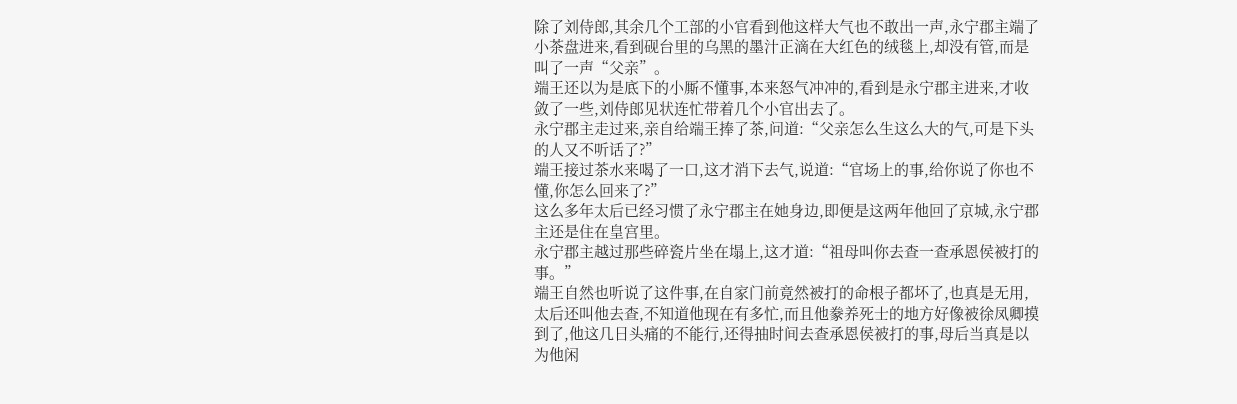除了刘侍郎,其余几个工部的小官看到他这样大气也不敢出一声,永宁郡主端了小茶盘进来,看到砚台里的乌黑的墨汁正滴在大红色的绒毯上,却没有管,而是叫了一声“父亲”。
端王还以为是底下的小厮不懂事,本来怒气冲冲的,看到是永宁郡主进来,才收敛了一些,刘侍郎见状连忙带着几个小官出去了。
永宁郡主走过来,亲自给端王捧了茶,问道:“父亲怎么生这么大的气,可是下头的人又不听话了?”
端王接过茶水来喝了一口,这才消下去气,说道:“官场上的事,给你说了你也不懂,你怎么回来了?”
这么多年太后已经习惯了永宁郡主在她身边,即便是这两年他回了京城,永宁郡主还是住在皇宫里。
永宁郡主越过那些碎瓷片坐在塌上,这才道:“祖母叫你去查一查承恩侯被打的事。”
端王自然也听说了这件事,在自家门前竟然被打的命根子都坏了,也真是无用,太后还叫他去查,不知道他现在有多忙,而且他豢养死士的地方好像被徐凤卿摸到了,他这几日头痛的不能行,还得抽时间去查承恩侯被打的事,母后当真是以为他闲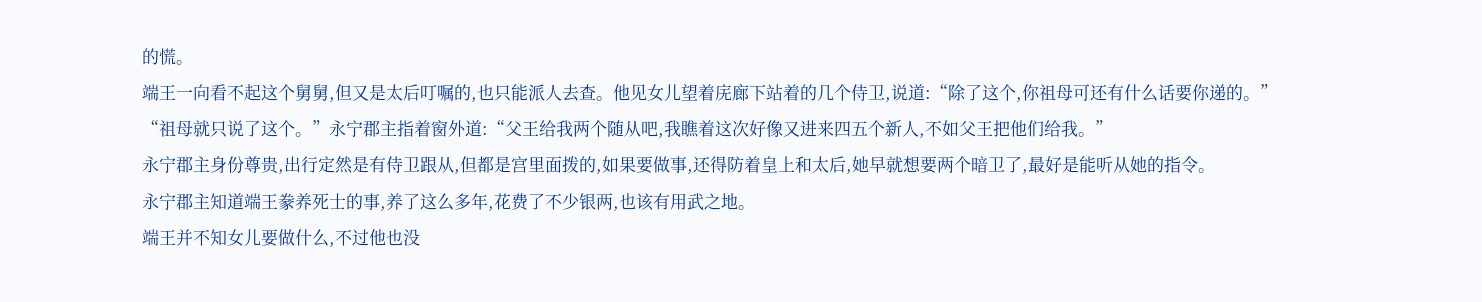的慌。
端王一向看不起这个舅舅,但又是太后叮嘱的,也只能派人去查。他见女儿望着庑廊下站着的几个侍卫,说道:“除了这个,你祖母可还有什么话要你递的。”
“祖母就只说了这个。”永宁郡主指着窗外道:“父王给我两个随从吧,我瞧着这次好像又进来四五个新人,不如父王把他们给我。”
永宁郡主身份尊贵,出行定然是有侍卫跟从,但都是宫里面拨的,如果要做事,还得防着皇上和太后,她早就想要两个暗卫了,最好是能听从她的指令。
永宁郡主知道端王豢养死士的事,养了这么多年,花费了不少银两,也该有用武之地。
端王并不知女儿要做什么,不过他也没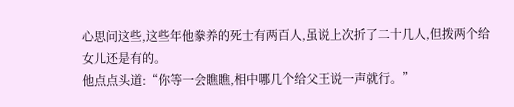心思问这些,这些年他豢养的死士有两百人,虽说上次折了二十几人,但拨两个给女儿还是有的。
他点点头道:“你等一会瞧瞧,相中哪几个给父王说一声就行。”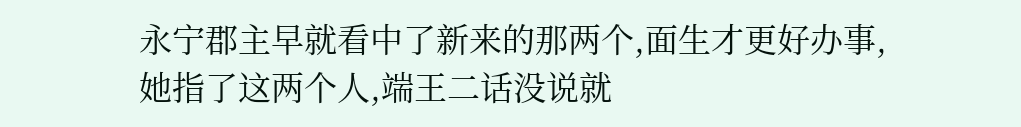永宁郡主早就看中了新来的那两个,面生才更好办事,她指了这两个人,端王二话没说就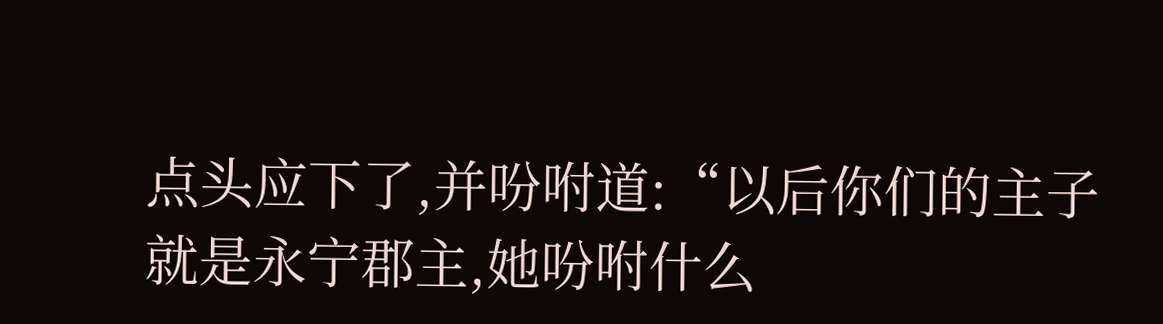点头应下了,并吩咐道:“以后你们的主子就是永宁郡主,她吩咐什么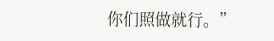你们照做就行。”